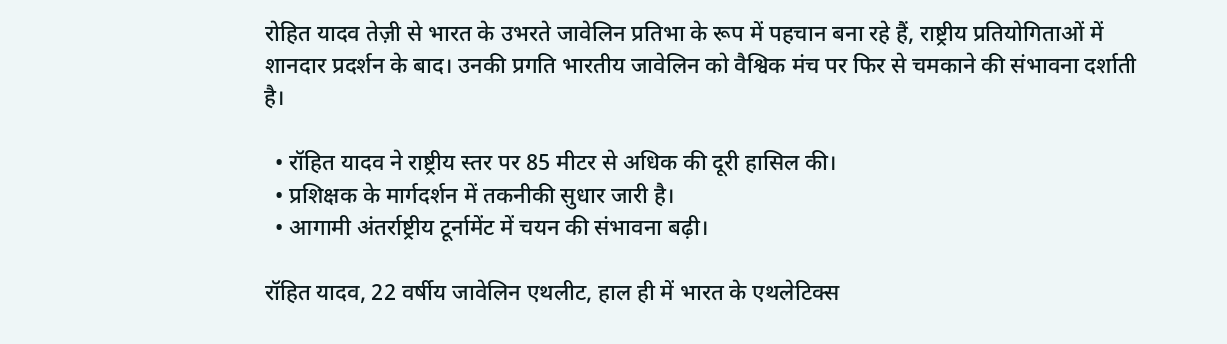रोहित यादव तेज़ी से भारत के उभरते जावेलिन प्रतिभा के रूप में पहचान बना रहे हैं, राष्ट्रीय प्रतियोगिताओं में शानदार प्रदर्शन के बाद। उनकी प्रगति भारतीय जावेलिन को वैश्विक मंच पर फिर से चमकाने की संभावना दर्शाती है।

  • रॉहित यादव ने राष्ट्रीय स्तर पर 85 मीटर से अधिक की दूरी हासिल की।
  • प्रशिक्षक के मार्गदर्शन में तकनीकी सुधार जारी है।
  • आगामी अंतर्राष्ट्रीय टूर्नामेंट में चयन की संभावना बढ़ी।

रॉहित यादव, 22 वर्षीय जावेलिन एथलीट, हाल ही में भारत के एथलेटिक्स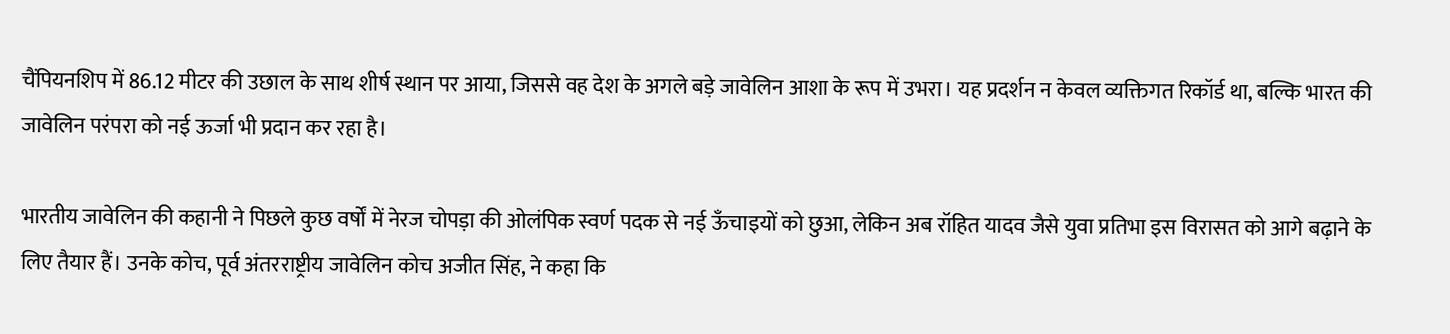चैंपियनशिप में 86.12 मीटर की उछाल के साथ शीर्ष स्थान पर आया, जिससे वह देश के अगले बड़े जावेलिन आशा के रूप में उभरा। यह प्रदर्शन न केवल व्यक्तिगत रिकॉर्ड था, बल्कि भारत की जावेलिन परंपरा को नई ऊर्जा भी प्रदान कर रहा है।

भारतीय जावेलिन की कहानी ने पिछले कुछ वर्षों में नेरज चोपड़ा की ओलंपिक स्वर्ण पदक से नई ऊँचाइयों को छुआ, लेकिन अब रॉहित यादव जैसे युवा प्रतिभा इस विरासत को आगे बढ़ाने के लिए तैयार हैं। उनके कोच, पूर्व अंतरराष्ट्रीय जावेलिन कोच अजीत सिंह, ने कहा कि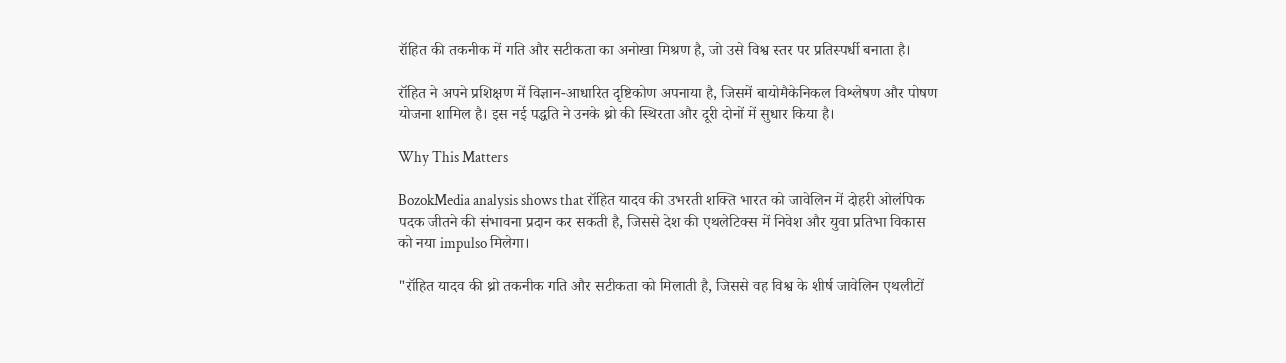रॉहित की तकनीक में गति और सटीकता का अनोखा मिश्रण है, जो उसे विश्व स्तर पर प्रतिस्पर्धी बनाता है।

रॉहित ने अपने प्रशिक्षण में विज्ञान-आधारित दृष्टिकोण अपनाया है, जिसमें बायोमैकेनिकल विश्लेषण और पोषण योजना शामिल है। इस नई पद्धति ने उनके थ्रो की स्थिरता और दूरी दोनों में सुधार किया है।

Why This Matters

BozokMedia analysis shows that रॉहित यादव की उभरती शक्ति भारत को जावेलिन में दोहरी ओलंपिक पदक जीतने की संभावना प्रदान कर सकती है, जिससे देश की एथलेटिक्स में निवेश और युवा प्रतिभा विकास को नया impulso मिलेगा।

"रॉहित यादव की थ्रो तकनीक गति और सटीकता को मिलाती है, जिससे वह विश्व के शीर्ष जावेलिन एथलीटों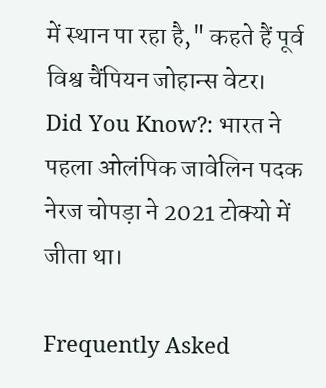में स्थान पा रहा है," कहते हैं पूर्व विश्व चैंपियन जोहान्स वेटर।
Did You Know?: भारत ने पहला ओलंपिक जावेलिन पदक नेरज चोपड़ा ने 2021 टोक्यो में जीता था।

Frequently Asked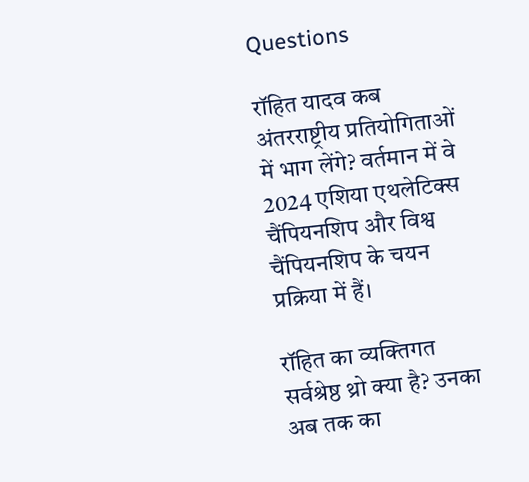Questions

रॉहित यादव कब अंतरराष्ट्रीय प्रतियोगिताओं में भाग लेंगे? वर्तमान में वे 2024 एशिया एथलेटिक्स चैंपियनशिप और विश्व चैंपियनशिप के चयन प्रक्रिया में हैं।

रॉहित का व्यक्तिगत सर्वश्रेष्ठ थ्रो क्या है? उनका अब तक का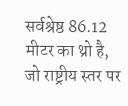सर्वश्रेष्ठ 86.12 मीटर का थ्रो है, जो राष्ट्रीय स्तर पर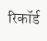रिकॉर्ड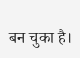बन चुका है।